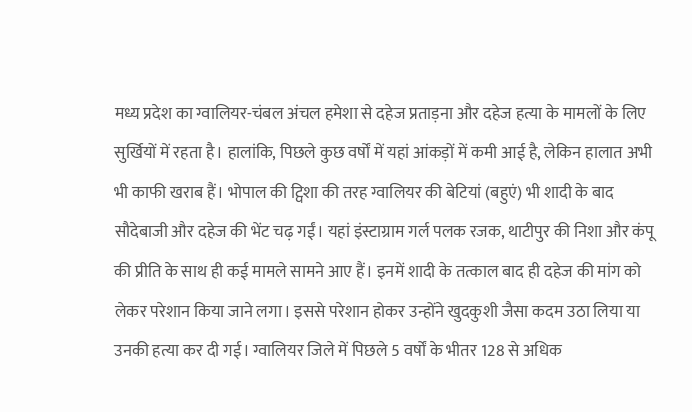मध्य प्रदेश का ग्वालियर-चंबल अंचल हमेशा से दहेज प्रताड़ना और दहेज हत्या के मामलों के लिए सुर्खियों में रहता है। हालांकि, पिछले कुछ वर्षों में यहां आंकड़ों में कमी आई है, लेकिन हालात अभी भी काफी खराब हैं। भोपाल की ट्विशा की तरह ग्वालियर की बेटियां (बहुएं) भी शादी के बाद सौदेबाजी और दहेज की भेंट चढ़ गईं। यहां इंस्टाग्राम गर्ल पलक रजक, थाटीपुर की निशा और कंपू की प्रीति के साथ ही कई मामले सामने आए हैं। इनमें शादी के तत्काल बाद ही दहेज की मांग को लेकर परेशान किया जाने लगा। इससे परेशान होकर उन्होंने खुदकुशी जैसा कदम उठा लिया या उनकी हत्या कर दी गई। ग्वालियर जिले में पिछले 5 वर्षों के भीतर 128 से अधिक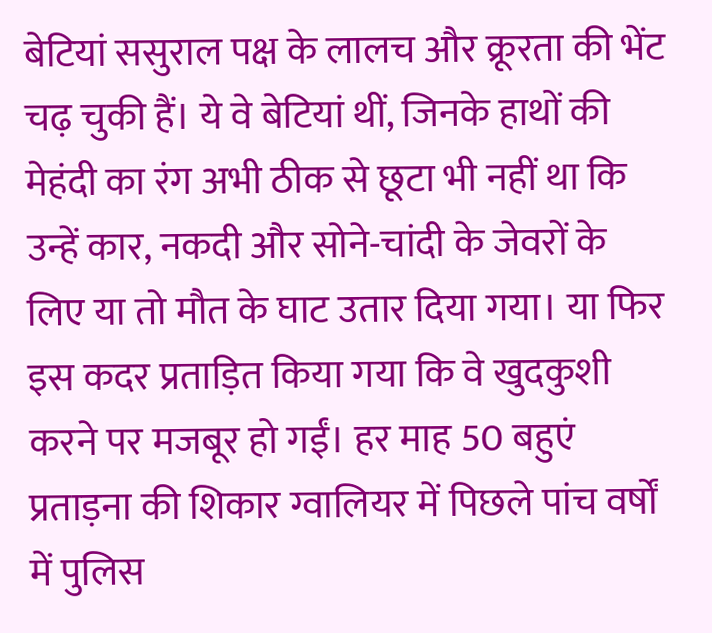बेटियां ससुराल पक्ष के लालच और क्रूरता की भेंट चढ़ चुकी हैं। ये वे बेटियां थीं, जिनके हाथों की मेहंदी का रंग अभी ठीक से छूटा भी नहीं था कि उन्हें कार, नकदी और सोने-चांदी के जेवरों के लिए या तो मौत के घाट उतार दिया गया। या फिर इस कदर प्रताड़ित किया गया कि वे खुदकुशी करने पर मजबूर हो गईं। हर माह 50 बहुएं प्रताड़ना की शिकार ग्वालियर में पिछले पांच वर्षों में पुलिस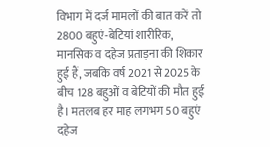विभाग में दर्ज मामलों की बात करें तो 2800 बहुएं-बेटियां शारीरिक, मानसिक व दहेज प्रताड़ना की शिकार हुई हैं, जबकि वर्ष 2021 से 2025 के बीच 128 बहुओं व बेटियों की मौत हुई है। मतलब हर माह लगभग 50 बहुएं दहेज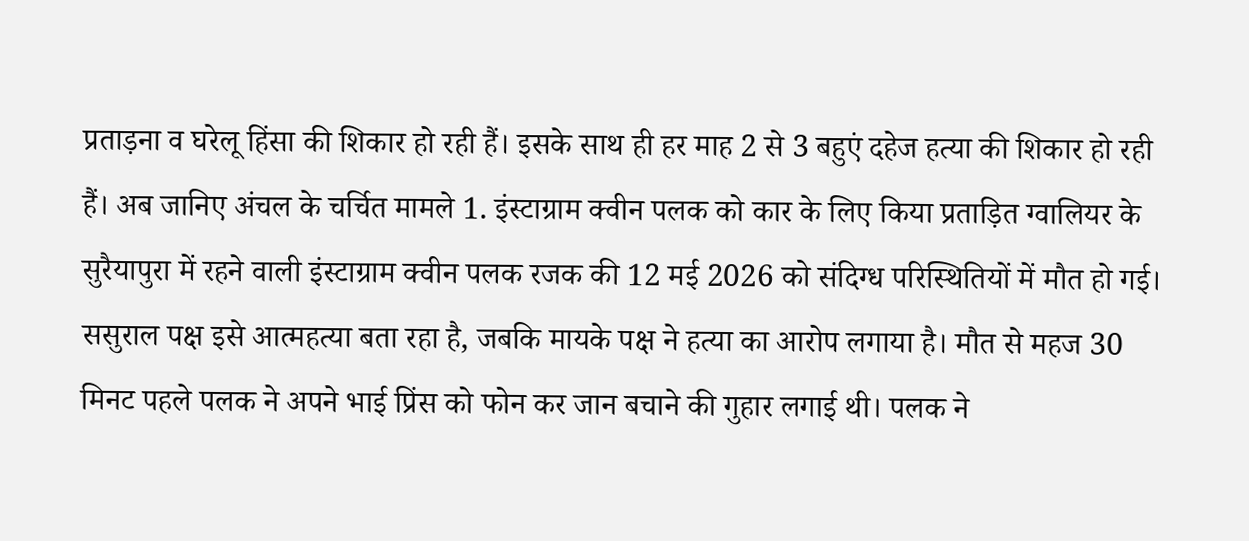प्रताड़ना व घरेलू हिंसा की शिकार हो रही हैं। इसके साथ ही हर माह 2 से 3 बहुएं दहेज हत्या की शिकार हो रही हैं। अब जानिए अंचल के चर्चित मामले 1. इंस्टाग्राम क्वीन पलक को कार के लिए किया प्रताड़ित ग्वालियर के सुरैयापुरा में रहने वाली इंस्टाग्राम क्वीन पलक रजक की 12 मई 2026 को संदिग्ध परिस्थितियों में मौत हो गई। ससुराल पक्ष इसे आत्महत्या बता रहा है, जबकि मायके पक्ष ने हत्या का आरोप लगाया है। मौत से महज 30 मिनट पहले पलक ने अपने भाई प्रिंस को फोन कर जान बचाने की गुहार लगाई थी। पलक ने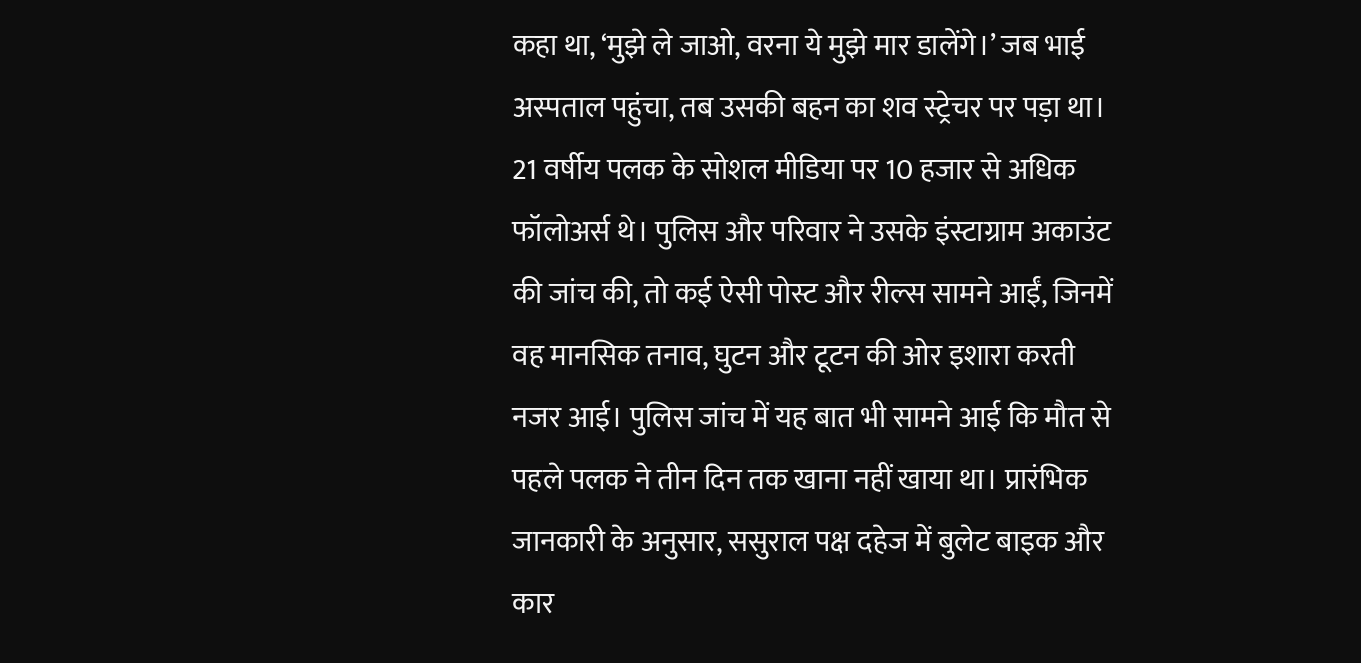कहा था, ‘मुझे ले जाओ, वरना ये मुझे मार डालेंगे।’ जब भाई अस्पताल पहुंचा, तब उसकी बहन का शव स्ट्रेचर पर पड़ा था। 21 वर्षीय पलक के सोशल मीडिया पर 10 हजार से अधिक फॉलोअर्स थे। पुलिस और परिवार ने उसके इंस्टाग्राम अकाउंट की जांच की, तो कई ऐसी पोस्ट और रील्स सामने आईं, जिनमें वह मानसिक तनाव, घुटन और टूटन की ओर इशारा करती नजर आई। पुलिस जांच में यह बात भी सामने आई कि मौत से पहले पलक ने तीन दिन तक खाना नहीं खाया था। प्रारंभिक जानकारी के अनुसार, ससुराल पक्ष दहेज में बुलेट बाइक और कार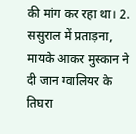की मांग कर रहा था। 2. ससुराल में प्रताड़ना, मायके आकर मुस्कान ने दी जान ग्वालियर के तिघरा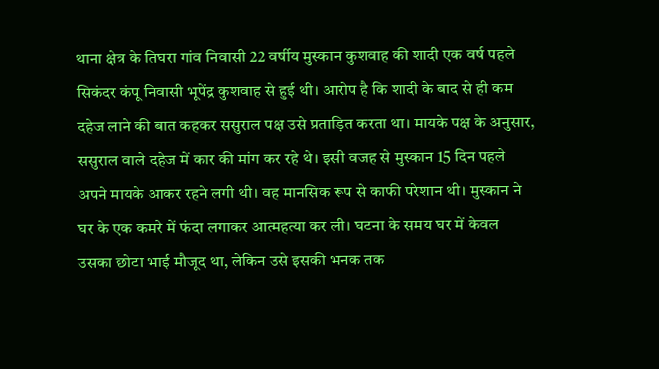थाना क्षेत्र के तिघरा गांव निवासी 22 वर्षीय मुस्कान कुशवाह की शादी एक वर्ष पहले सिकंदर कंपू निवासी भूपेंद्र कुशवाह से हुई थी। आरोप है कि शादी के बाद से ही कम दहेज लाने की बात कहकर ससुराल पक्ष उसे प्रताड़ित करता था। मायके पक्ष के अनुसार, ससुराल वाले दहेज में कार की मांग कर रहे थे। इसी वजह से मुस्कान 15 दिन पहले अपने मायके आकर रहने लगी थी। वह मानसिक रूप से काफी परेशान थी। मुस्कान ने घर के एक कमरे में फंदा लगाकर आत्महत्या कर ली। घटना के समय घर में केवल उसका छोटा भाई मौजूद था, लेकिन उसे इसकी भनक तक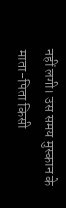नहीं लगी। उस समय मुस्कान के माता-पिता किसी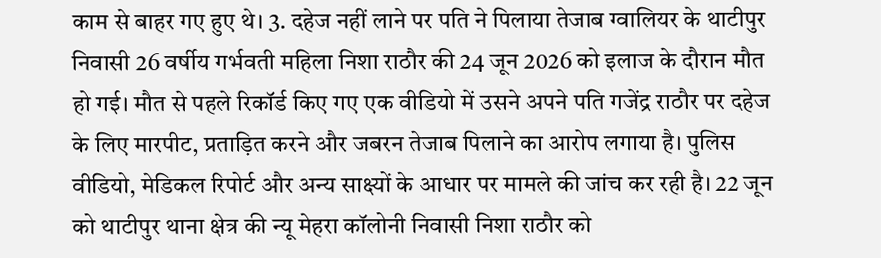काम से बाहर गए हुए थे। 3. दहेज नहीं लाने पर पति ने पिलाया तेजाब ग्वालियर के थाटीपुर निवासी 26 वर्षीय गर्भवती महिला निशा राठौर की 24 जून 2026 को इलाज के दौरान मौत हो गई। मौत से पहले रिकॉर्ड किए गए एक वीडियो में उसने अपने पति गजेंद्र राठौर पर दहेज के लिए मारपीट, प्रताड़ित करने और जबरन तेजाब पिलाने का आरोप लगाया है। पुलिस वीडियो, मेडिकल रिपोर्ट और अन्य साक्ष्यों के आधार पर मामले की जांच कर रही है। 22 जून को थाटीपुर थाना क्षेत्र की न्यू मेहरा कॉलोनी निवासी निशा राठौर को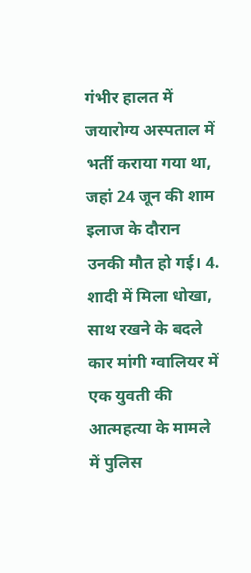गंभीर हालत में जयारोग्य अस्पताल में भर्ती कराया गया था, जहां 24 जून की शाम इलाज के दौरान उनकी मौत हो गई। 4. शादी में मिला धोखा, साथ रखने के बदले कार मांगी ग्वालियर में एक युवती की आत्महत्या के मामले में पुलिस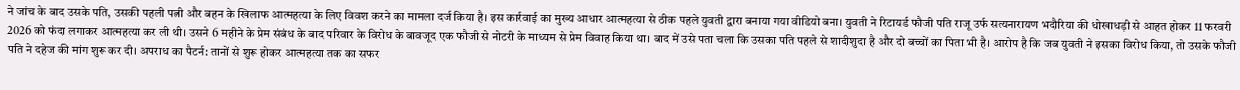ने जांच के बाद उसके पति, उसकी पहली पत्नी और बहन के खिलाफ आत्महत्या के लिए विवश करने का मामला दर्ज किया है। इस कार्रवाई का मुख्य आधार आत्महत्या से ठीक पहले युवती द्वारा बनाया गया वीडियो बना। युवती ने रिटायर्ड फौजी पति राजू उर्फ सत्यनारायण भदौरिया की धोखाधड़ी से आहत होकर 11 फरवरी 2026 को फंदा लगाकर आत्महत्या कर ली थी। उसने 6 महीने के प्रेम संबंध के बाद परिवार के विरोध के बावजूद एक फौजी से नोटरी के माध्यम से प्रेम विवाह किया था। बाद में उसे पता चला कि उसका पति पहले से शादीशुदा है और दो बच्चों का पिता भी है। आरोप है कि जब युवती ने इसका विरोध किया, तो उसके फौजी पति ने दहेज की मांग शुरू कर दी। अपराध का पैटर्न: तानों से शुरू होकर आत्महत्या तक का सफर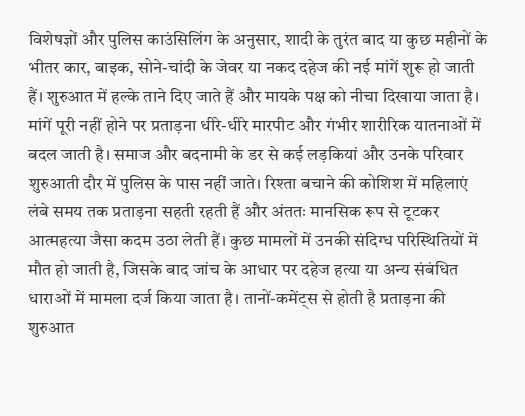विशेषज्ञों और पुलिस काउंसिलिंग के अनुसार, शादी के तुरंत बाद या कुछ महीनों के भीतर कार, बाइक, सोने-चांदी के जेवर या नकद दहेज की नई मांगें शुरू हो जाती हैं। शुरुआत में हल्के ताने दिए जाते हैं और मायके पक्ष को नीचा दिखाया जाता है। मांगें पूरी नहीं होने पर प्रताड़ना धीरे-धीरे मारपीट और गंभीर शारीरिक यातनाओं में बदल जाती है। समाज और बदनामी के डर से कई लड़कियां और उनके परिवार शुरुआती दौर में पुलिस के पास नहीं जाते। रिश्ता बचाने की कोशिश में महिलाएं लंबे समय तक प्रताड़ना सहती रहती हैं और अंततः मानसिक रूप से टूटकर आत्महत्या जैसा कदम उठा लेती हैं। कुछ मामलों में उनकी संदिग्ध परिस्थितियों में मौत हो जाती है, जिसके बाद जांच के आधार पर दहेज हत्या या अन्य संबंधित धाराओं में मामला दर्ज किया जाता है। तानों-कमेंट्स से होती है प्रताड़ना की शुरुआत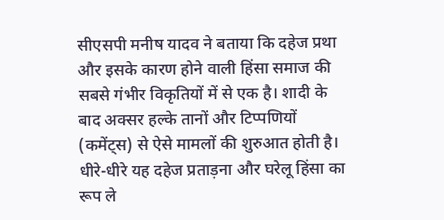सीएसपी मनीष यादव ने बताया कि दहेज प्रथा और इसके कारण होने वाली हिंसा समाज की सबसे गंभीर विकृतियों में से एक है। शादी के बाद अक्सर हल्के तानों और टिप्पणियों (कमेंट्स) से ऐसे मामलों की शुरुआत होती है। धीरे-धीरे यह दहेज प्रताड़ना और घरेलू हिंसा का रूप ले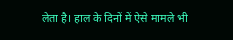लेता है। हाल के दिनों में ऐसे मामले भी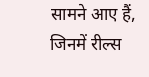सामने आए हैं, जिनमें रील्स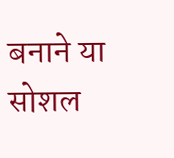बनाने या सोशल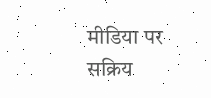मीडिया पर सक्रिय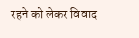रहने को लेकर विवाद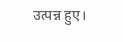उत्पन्न हुए।